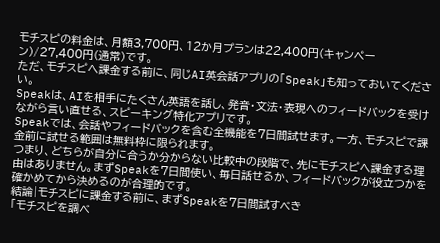モチスピの料金は、月額3,700円、12か月プランは22,400円(キャンペーン)/27,400円(通常)です。
ただ、モチスピへ課金する前に、同じAI英会話アプリの「Speak」も知っておいてください。
Speakは、AIを相手にたくさん英語を話し、発音・文法・表現へのフィードバックを受けながら言い直せる、スピーキング特化アプリです。
Speakでは、会話やフィードバックを含む全機能を7日間試せます。一方、モチスピで課金前に試せる範囲は無料枠に限られます。
つまり、どちらが自分に合うか分からない比較中の段階で、先にモチスピへ課金する理由はありません。まずSpeakを7日間使い、毎日話せるか、フィードバックが役立つかを確かめてから決めるのが合理的です。
結論|モチスピに課金する前に、まずSpeakを7日間試すべき
「モチスピを調べ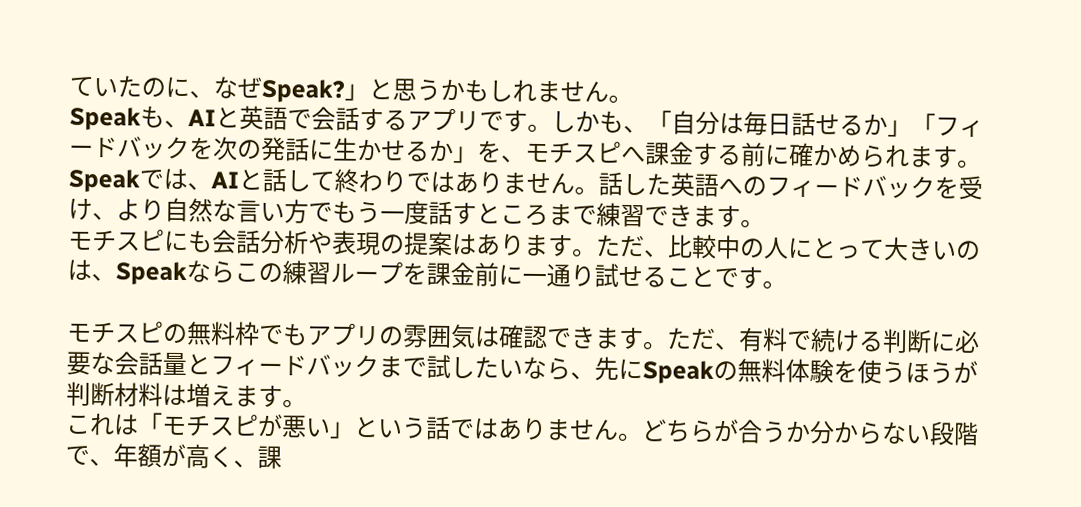ていたのに、なぜSpeak?」と思うかもしれません。
Speakも、AIと英語で会話するアプリです。しかも、「自分は毎日話せるか」「フィードバックを次の発話に生かせるか」を、モチスピへ課金する前に確かめられます。
Speakでは、AIと話して終わりではありません。話した英語へのフィードバックを受け、より自然な言い方でもう一度話すところまで練習できます。
モチスピにも会話分析や表現の提案はあります。ただ、比較中の人にとって大きいのは、Speakならこの練習ループを課金前に一通り試せることです。

モチスピの無料枠でもアプリの雰囲気は確認できます。ただ、有料で続ける判断に必要な会話量とフィードバックまで試したいなら、先にSpeakの無料体験を使うほうが判断材料は増えます。
これは「モチスピが悪い」という話ではありません。どちらが合うか分からない段階で、年額が高く、課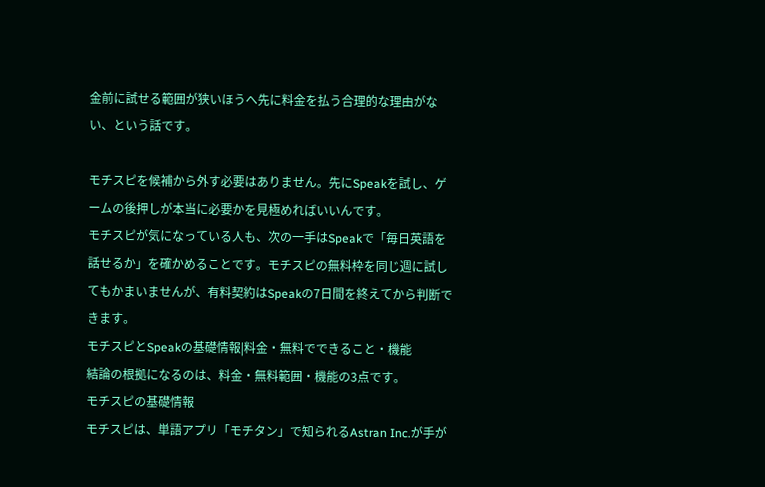金前に試せる範囲が狭いほうへ先に料金を払う合理的な理由がない、という話です。

モチスピを候補から外す必要はありません。先にSpeakを試し、ゲームの後押しが本当に必要かを見極めればいいんです。
モチスピが気になっている人も、次の一手はSpeakで「毎日英語を話せるか」を確かめることです。モチスピの無料枠を同じ週に試してもかまいませんが、有料契約はSpeakの7日間を終えてから判断できます。
モチスピとSpeakの基礎情報|料金・無料でできること・機能
結論の根拠になるのは、料金・無料範囲・機能の3点です。
モチスピの基礎情報
モチスピは、単語アプリ「モチタン」で知られるAstran Inc.が手が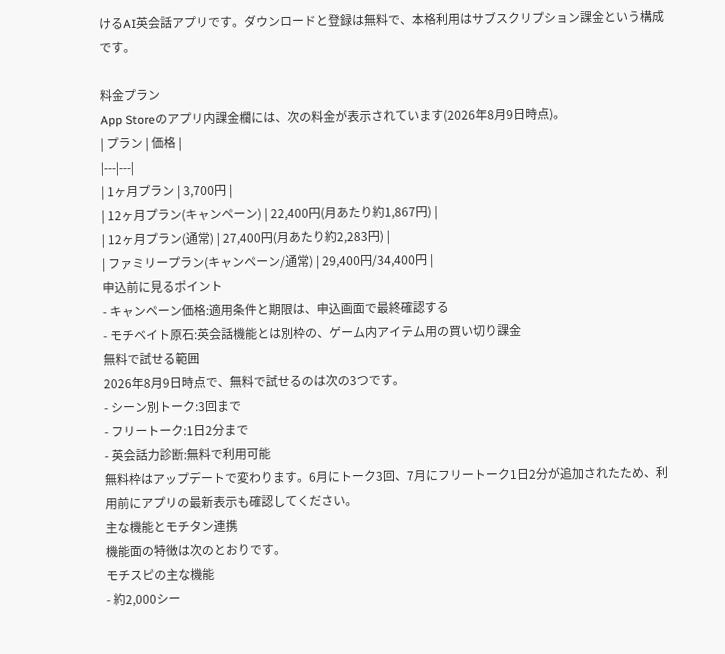けるAI英会話アプリです。ダウンロードと登録は無料で、本格利用はサブスクリプション課金という構成です。

料金プラン
App Storeのアプリ内課金欄には、次の料金が表示されています(2026年8月9日時点)。
| プラン | 価格 |
|---|---|
| 1ヶ月プラン | 3,700円 |
| 12ヶ月プラン(キャンペーン) | 22,400円(月あたり約1,867円) |
| 12ヶ月プラン(通常) | 27,400円(月あたり約2,283円) |
| ファミリープラン(キャンペーン/通常) | 29,400円/34,400円 |
申込前に見るポイント
- キャンペーン価格:適用条件と期限は、申込画面で最終確認する
- モチベイト原石:英会話機能とは別枠の、ゲーム内アイテム用の買い切り課金
無料で試せる範囲
2026年8月9日時点で、無料で試せるのは次の3つです。
- シーン別トーク:3回まで
- フリートーク:1日2分まで
- 英会話力診断:無料で利用可能
無料枠はアップデートで変わります。6月にトーク3回、7月にフリートーク1日2分が追加されたため、利用前にアプリの最新表示も確認してください。
主な機能とモチタン連携
機能面の特徴は次のとおりです。
モチスピの主な機能
- 約2,000シー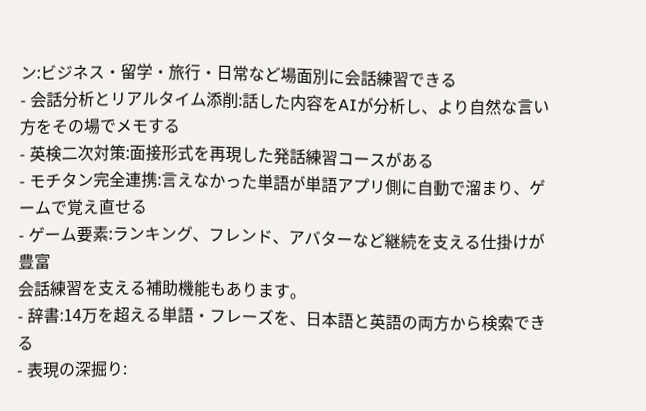ン:ビジネス・留学・旅行・日常など場面別に会話練習できる
- 会話分析とリアルタイム添削:話した内容をAIが分析し、より自然な言い方をその場でメモする
- 英検二次対策:面接形式を再現した発話練習コースがある
- モチタン完全連携:言えなかった単語が単語アプリ側に自動で溜まり、ゲームで覚え直せる
- ゲーム要素:ランキング、フレンド、アバターなど継続を支える仕掛けが豊富
会話練習を支える補助機能もあります。
- 辞書:14万を超える単語・フレーズを、日本語と英語の両方から検索できる
- 表現の深掘り: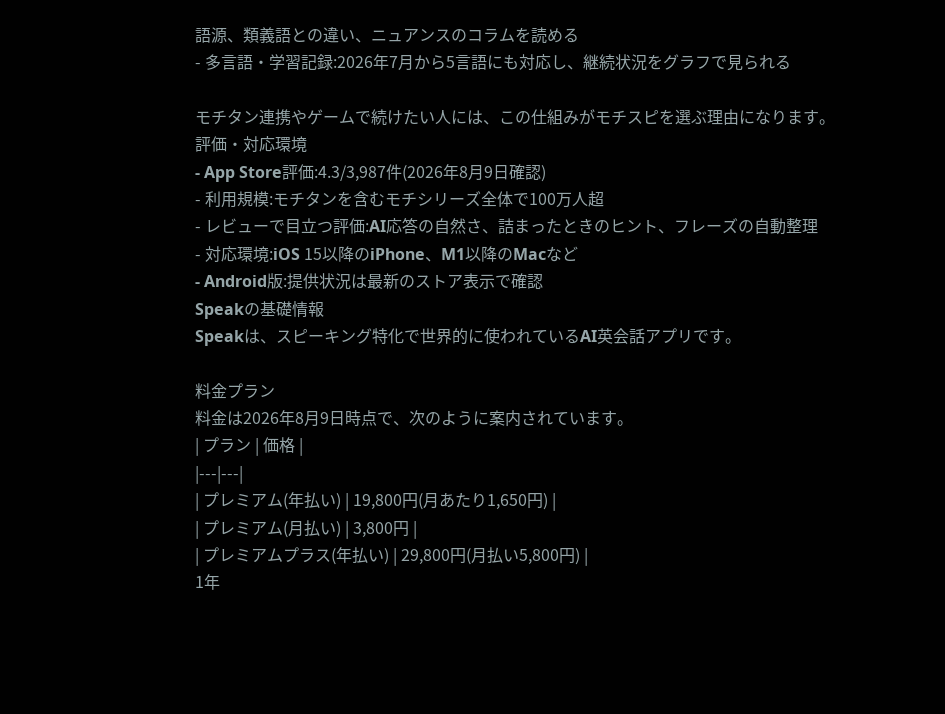語源、類義語との違い、ニュアンスのコラムを読める
- 多言語・学習記録:2026年7月から5言語にも対応し、継続状況をグラフで見られる

モチタン連携やゲームで続けたい人には、この仕組みがモチスピを選ぶ理由になります。
評価・対応環境
- App Store評価:4.3/3,987件(2026年8月9日確認)
- 利用規模:モチタンを含むモチシリーズ全体で100万人超
- レビューで目立つ評価:AI応答の自然さ、詰まったときのヒント、フレーズの自動整理
- 対応環境:iOS 15以降のiPhone、M1以降のMacなど
- Android版:提供状況は最新のストア表示で確認
Speakの基礎情報
Speakは、スピーキング特化で世界的に使われているAI英会話アプリです。

料金プラン
料金は2026年8月9日時点で、次のように案内されています。
| プラン | 価格 |
|---|---|
| プレミアム(年払い) | 19,800円(月あたり1,650円) |
| プレミアム(月払い) | 3,800円 |
| プレミアムプラス(年払い) | 29,800円(月払い5,800円) |
1年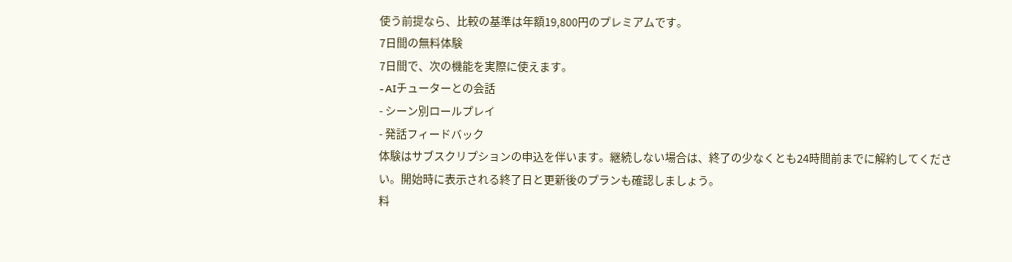使う前提なら、比較の基準は年額19,800円のプレミアムです。
7日間の無料体験
7日間で、次の機能を実際に使えます。
- AIチューターとの会話
- シーン別ロールプレイ
- 発話フィードバック
体験はサブスクリプションの申込を伴います。継続しない場合は、終了の少なくとも24時間前までに解約してください。開始時に表示される終了日と更新後のプランも確認しましょう。
料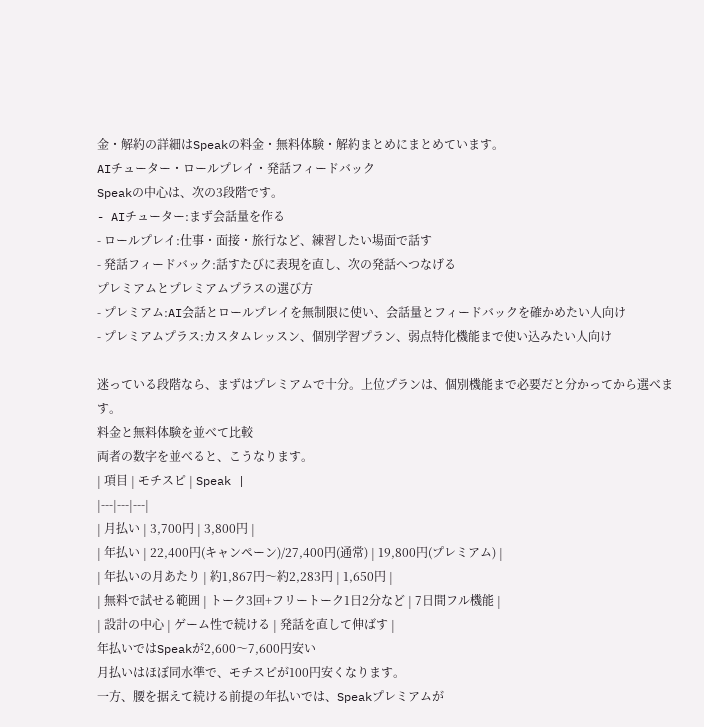金・解約の詳細はSpeakの料金・無料体験・解約まとめにまとめています。
AIチューター・ロールプレイ・発話フィードバック
Speakの中心は、次の3段階です。
- AIチューター:まず会話量を作る
- ロールプレイ:仕事・面接・旅行など、練習したい場面で話す
- 発話フィードバック:話すたびに表現を直し、次の発話へつなげる
プレミアムとプレミアムプラスの選び方
- プレミアム:AI会話とロールプレイを無制限に使い、会話量とフィードバックを確かめたい人向け
- プレミアムプラス:カスタムレッスン、個別学習プラン、弱点特化機能まで使い込みたい人向け

迷っている段階なら、まずはプレミアムで十分。上位プランは、個別機能まで必要だと分かってから選べます。
料金と無料体験を並べて比較
両者の数字を並べると、こうなります。
| 項目 | モチスピ | Speak |
|---|---|---|
| 月払い | 3,700円 | 3,800円 |
| 年払い | 22,400円(キャンペーン)/27,400円(通常) | 19,800円(プレミアム) |
| 年払いの月あたり | 約1,867円〜約2,283円 | 1,650円 |
| 無料で試せる範囲 | トーク3回+フリートーク1日2分など | 7日間フル機能 |
| 設計の中心 | ゲーム性で続ける | 発話を直して伸ばす |
年払いではSpeakが2,600〜7,600円安い
月払いはほぼ同水準で、モチスピが100円安くなります。
一方、腰を据えて続ける前提の年払いでは、Speakプレミアムが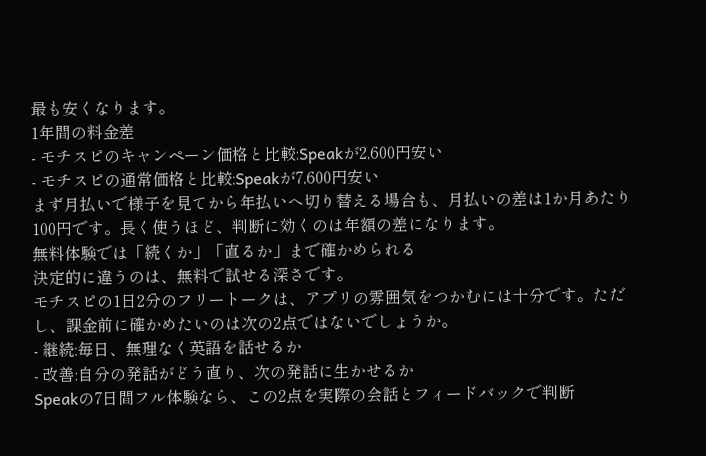最も安くなります。
1年間の料金差
- モチスピのキャンペーン価格と比較:Speakが2,600円安い
- モチスピの通常価格と比較:Speakが7,600円安い
まず月払いで様子を見てから年払いへ切り替える場合も、月払いの差は1か月あたり100円です。長く使うほど、判断に効くのは年額の差になります。
無料体験では「続くか」「直るか」まで確かめられる
決定的に違うのは、無料で試せる深さです。
モチスピの1日2分のフリートークは、アプリの雰囲気をつかむには十分です。ただし、課金前に確かめたいのは次の2点ではないでしょうか。
- 継続:毎日、無理なく英語を話せるか
- 改善:自分の発話がどう直り、次の発話に生かせるか
Speakの7日間フル体験なら、この2点を実際の会話とフィードバックで判断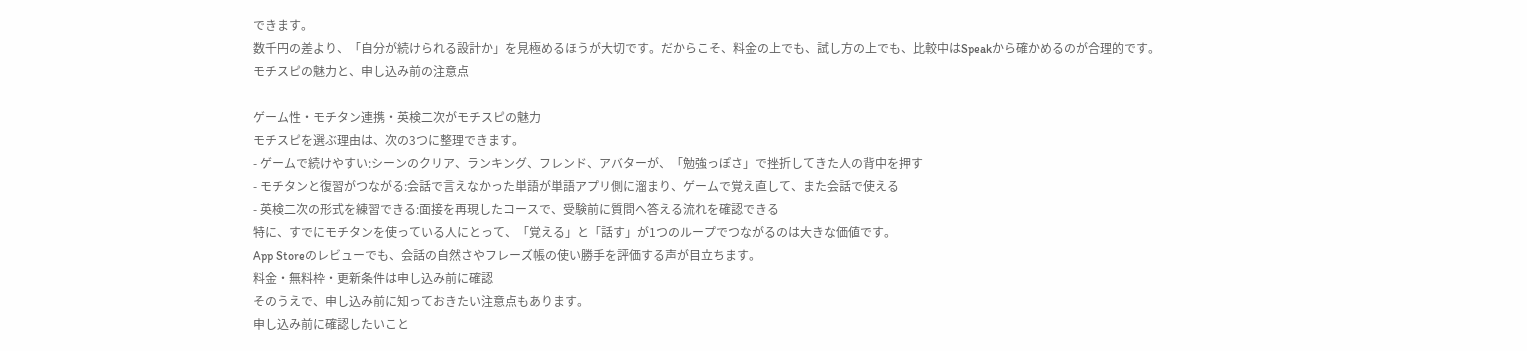できます。
数千円の差より、「自分が続けられる設計か」を見極めるほうが大切です。だからこそ、料金の上でも、試し方の上でも、比較中はSpeakから確かめるのが合理的です。
モチスピの魅力と、申し込み前の注意点

ゲーム性・モチタン連携・英検二次がモチスピの魅力
モチスピを選ぶ理由は、次の3つに整理できます。
- ゲームで続けやすい:シーンのクリア、ランキング、フレンド、アバターが、「勉強っぽさ」で挫折してきた人の背中を押す
- モチタンと復習がつながる:会話で言えなかった単語が単語アプリ側に溜まり、ゲームで覚え直して、また会話で使える
- 英検二次の形式を練習できる:面接を再現したコースで、受験前に質問へ答える流れを確認できる
特に、すでにモチタンを使っている人にとって、「覚える」と「話す」が1つのループでつながるのは大きな価値です。
App Storeのレビューでも、会話の自然さやフレーズ帳の使い勝手を評価する声が目立ちます。
料金・無料枠・更新条件は申し込み前に確認
そのうえで、申し込み前に知っておきたい注意点もあります。
申し込み前に確認したいこと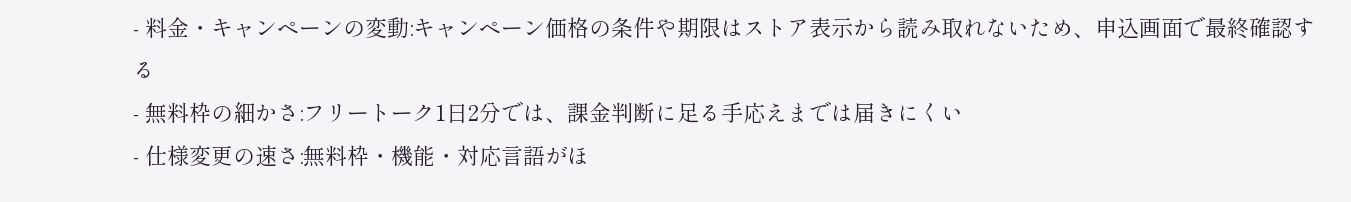- 料金・キャンペーンの変動:キャンペーン価格の条件や期限はストア表示から読み取れないため、申込画面で最終確認する
- 無料枠の細かさ:フリートーク1日2分では、課金判断に足る手応えまでは届きにくい
- 仕様変更の速さ:無料枠・機能・対応言語がほ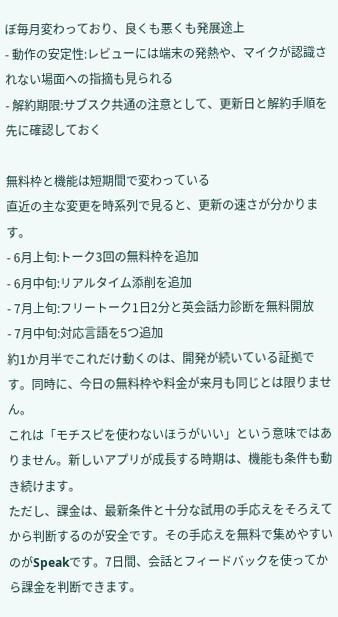ぼ毎月変わっており、良くも悪くも発展途上
- 動作の安定性:レビューには端末の発熱や、マイクが認識されない場面への指摘も見られる
- 解約期限:サブスク共通の注意として、更新日と解約手順を先に確認しておく

無料枠と機能は短期間で変わっている
直近の主な変更を時系列で見ると、更新の速さが分かります。
- 6月上旬:トーク3回の無料枠を追加
- 6月中旬:リアルタイム添削を追加
- 7月上旬:フリートーク1日2分と英会話力診断を無料開放
- 7月中旬:対応言語を5つ追加
約1か月半でこれだけ動くのは、開発が続いている証拠です。同時に、今日の無料枠や料金が来月も同じとは限りません。
これは「モチスピを使わないほうがいい」という意味ではありません。新しいアプリが成長する時期は、機能も条件も動き続けます。
ただし、課金は、最新条件と十分な試用の手応えをそろえてから判断するのが安全です。その手応えを無料で集めやすいのがSpeakです。7日間、会話とフィードバックを使ってから課金を判断できます。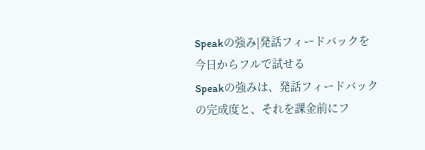Speakの強み|発話フィードバックを今日からフルで試せる
Speakの強みは、発話フィードバックの完成度と、それを課金前にフ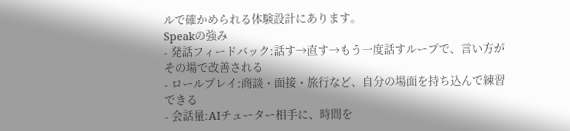ルで確かめられる体験設計にあります。
Speakの強み
- 発話フィードバック:話す→直す→もう一度話すループで、言い方がその場で改善される
- ロールプレイ:商談・面接・旅行など、自分の場面を持ち込んで練習できる
- 会話量:AIチューター相手に、時間を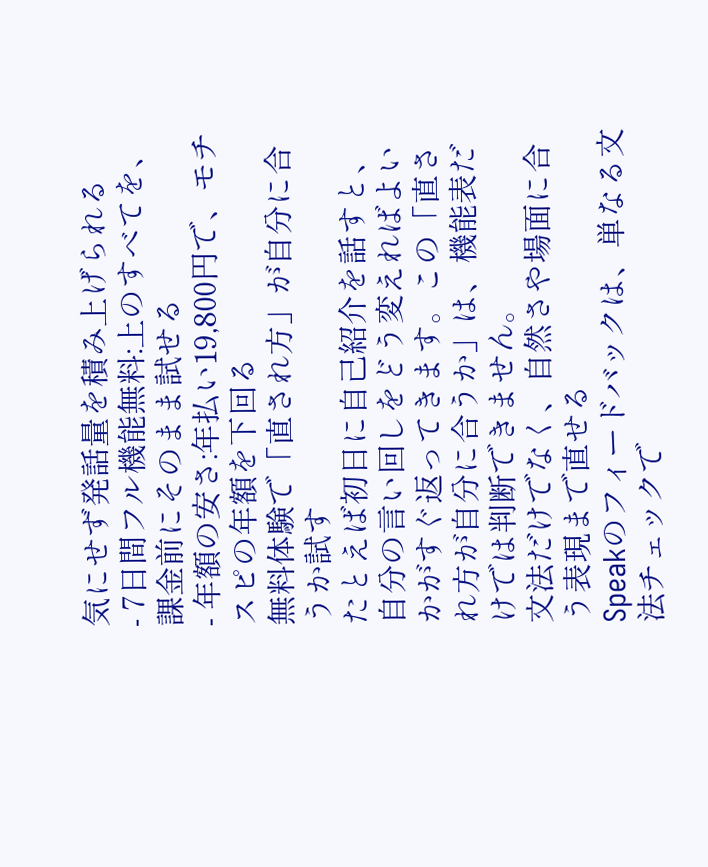気にせず発話量を積み上げられる
- 7日間フル機能無料:上のすべてを、課金前にそのまま試せる
- 年額の安さ:年払い19,800円で、モチスピの年額を下回る
無料体験で「直され方」が自分に合うか試す
たとえば初日に自己紹介を話すと、自分の言い回しをどう変えればよいかがすぐ返ってきます。この「直され方が自分に合うか」は、機能表だけでは判断できません。
文法だけでなく、自然さや場面に合う表現まで直せる
Speakのフィードバックは、単なる文法チェックで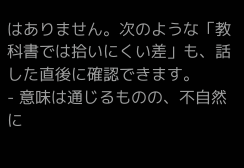はありません。次のような「教科書では拾いにくい差」も、話した直後に確認できます。
- 意味は通じるものの、不自然に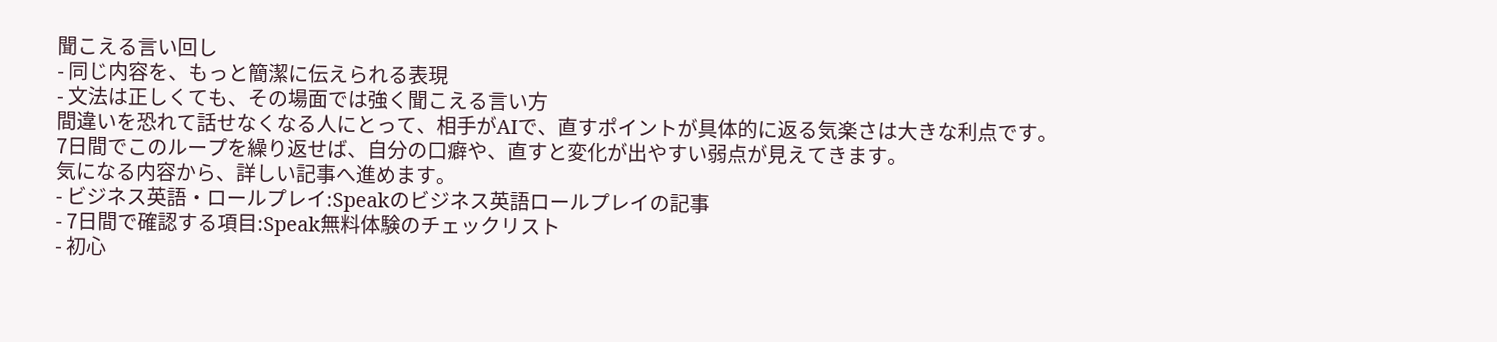聞こえる言い回し
- 同じ内容を、もっと簡潔に伝えられる表現
- 文法は正しくても、その場面では強く聞こえる言い方
間違いを恐れて話せなくなる人にとって、相手がAIで、直すポイントが具体的に返る気楽さは大きな利点です。
7日間でこのループを繰り返せば、自分の口癖や、直すと変化が出やすい弱点が見えてきます。
気になる内容から、詳しい記事へ進めます。
- ビジネス英語・ロールプレイ:Speakのビジネス英語ロールプレイの記事
- 7日間で確認する項目:Speak無料体験のチェックリスト
- 初心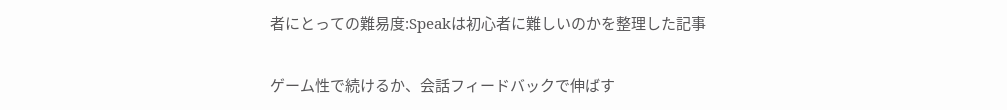者にとっての難易度:Speakは初心者に難しいのかを整理した記事

ゲーム性で続けるか、会話フィードバックで伸ばす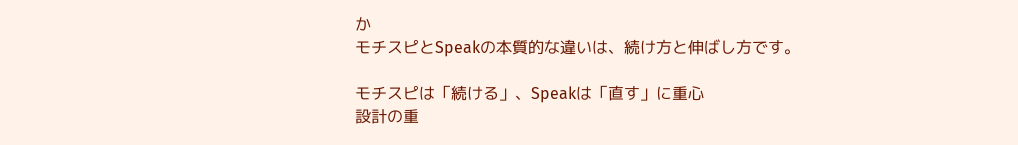か
モチスピとSpeakの本質的な違いは、続け方と伸ばし方です。

モチスピは「続ける」、Speakは「直す」に重心
設計の重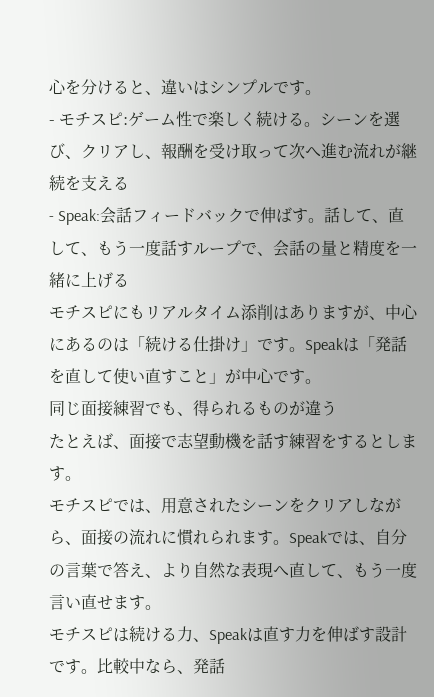心を分けると、違いはシンプルです。
- モチスピ:ゲーム性で楽しく続ける。シーンを選び、クリアし、報酬を受け取って次へ進む流れが継続を支える
- Speak:会話フィードバックで伸ばす。話して、直して、もう一度話すループで、会話の量と精度を一緒に上げる
モチスピにもリアルタイム添削はありますが、中心にあるのは「続ける仕掛け」です。Speakは「発話を直して使い直すこと」が中心です。
同じ面接練習でも、得られるものが違う
たとえば、面接で志望動機を話す練習をするとします。
モチスピでは、用意されたシーンをクリアしながら、面接の流れに慣れられます。Speakでは、自分の言葉で答え、より自然な表現へ直して、もう一度言い直せます。
モチスピは続ける力、Speakは直す力を伸ばす設計です。比較中なら、発話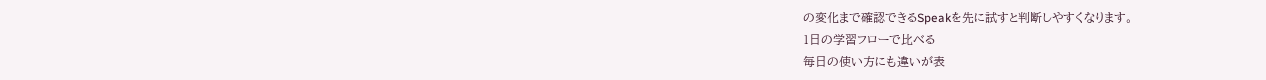の変化まで確認できるSpeakを先に試すと判断しやすくなります。
1日の学習フローで比べる
毎日の使い方にも違いが表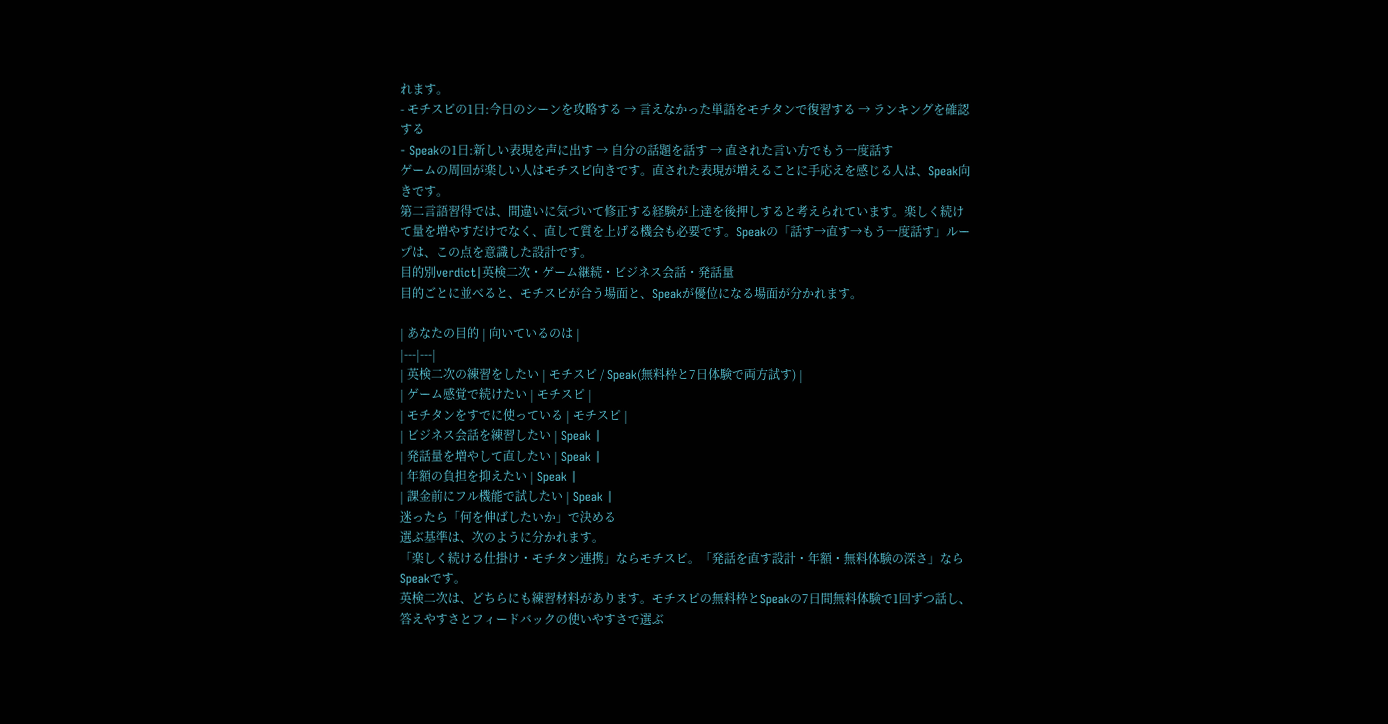れます。
- モチスピの1日:今日のシーンを攻略する → 言えなかった単語をモチタンで復習する → ランキングを確認する
- Speakの1日:新しい表現を声に出す → 自分の話題を話す → 直された言い方でもう一度話す
ゲームの周回が楽しい人はモチスピ向きです。直された表現が増えることに手応えを感じる人は、Speak向きです。
第二言語習得では、間違いに気づいて修正する経験が上達を後押しすると考えられています。楽しく続けて量を増やすだけでなく、直して質を上げる機会も必要です。Speakの「話す→直す→もう一度話す」ループは、この点を意識した設計です。
目的別verdict|英検二次・ゲーム継続・ビジネス会話・発話量
目的ごとに並べると、モチスピが合う場面と、Speakが優位になる場面が分かれます。

| あなたの目的 | 向いているのは |
|---|---|
| 英検二次の練習をしたい | モチスピ / Speak(無料枠と7日体験で両方試す) |
| ゲーム感覚で続けたい | モチスピ |
| モチタンをすでに使っている | モチスピ |
| ビジネス会話を練習したい | Speak |
| 発話量を増やして直したい | Speak |
| 年額の負担を抑えたい | Speak |
| 課金前にフル機能で試したい | Speak |
迷ったら「何を伸ばしたいか」で決める
選ぶ基準は、次のように分かれます。
「楽しく続ける仕掛け・モチタン連携」ならモチスピ。「発話を直す設計・年額・無料体験の深さ」ならSpeakです。
英検二次は、どちらにも練習材料があります。モチスピの無料枠とSpeakの7日間無料体験で1回ずつ話し、答えやすさとフィードバックの使いやすさで選ぶ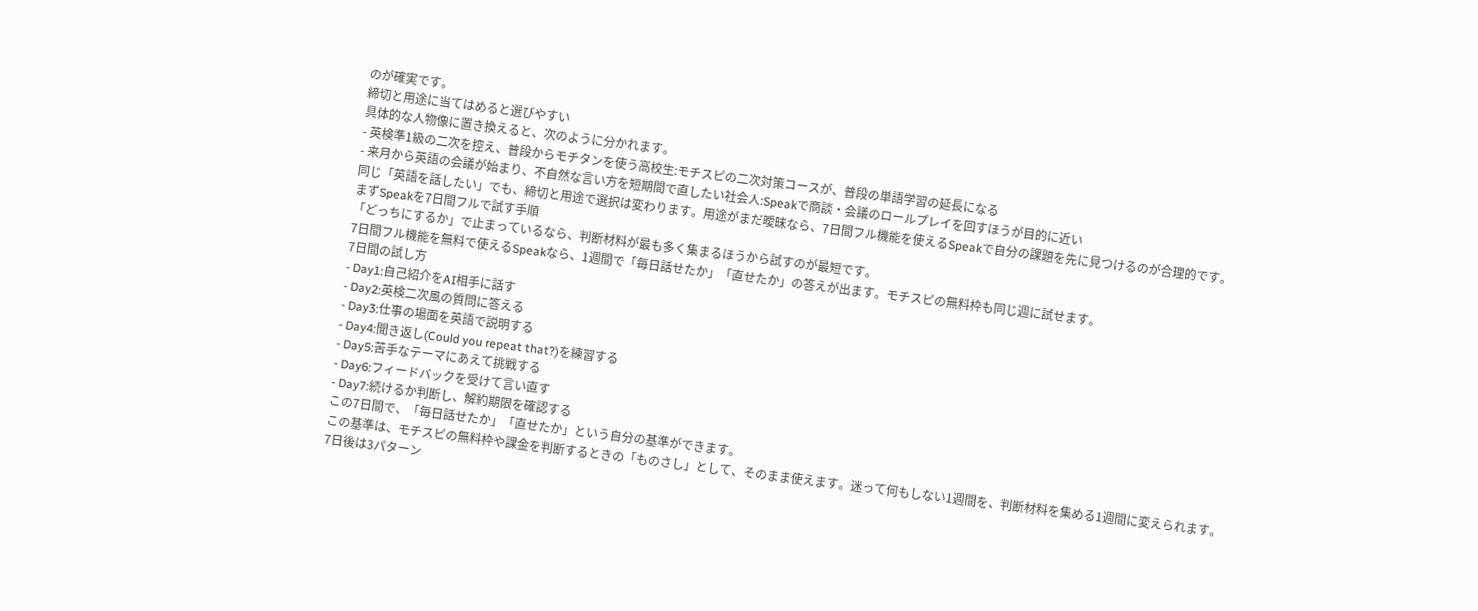のが確実です。
締切と用途に当てはめると選びやすい
具体的な人物像に置き換えると、次のように分かれます。
- 英検準1級の二次を控え、普段からモチタンを使う高校生:モチスピの二次対策コースが、普段の単語学習の延長になる
- 来月から英語の会議が始まり、不自然な言い方を短期間で直したい社会人:Speakで商談・会議のロールプレイを回すほうが目的に近い
同じ「英語を話したい」でも、締切と用途で選択は変わります。用途がまだ曖昧なら、7日間フル機能を使えるSpeakで自分の課題を先に見つけるのが合理的です。
まずSpeakを7日間フルで試す手順
「どっちにするか」で止まっているなら、判断材料が最も多く集まるほうから試すのが最短です。
7日間フル機能を無料で使えるSpeakなら、1週間で「毎日話せたか」「直せたか」の答えが出ます。モチスピの無料枠も同じ週に試せます。
7日間の試し方
- Day1:自己紹介をAI相手に話す
- Day2:英検二次風の質問に答える
- Day3:仕事の場面を英語で説明する
- Day4:聞き返し(Could you repeat that?)を練習する
- Day5:苦手なテーマにあえて挑戦する
- Day6:フィードバックを受けて言い直す
- Day7:続けるか判断し、解約期限を確認する
この7日間で、「毎日話せたか」「直せたか」という自分の基準ができます。
この基準は、モチスピの無料枠や課金を判断するときの「ものさし」として、そのまま使えます。迷って何もしない1週間を、判断材料を集める1週間に変えられます。
7日後は3パターン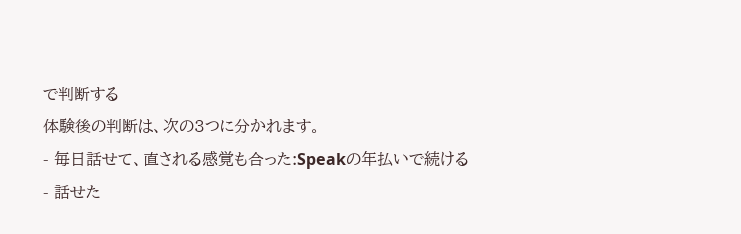で判断する
体験後の判断は、次の3つに分かれます。
- 毎日話せて、直される感覚も合った:Speakの年払いで続ける
- 話せた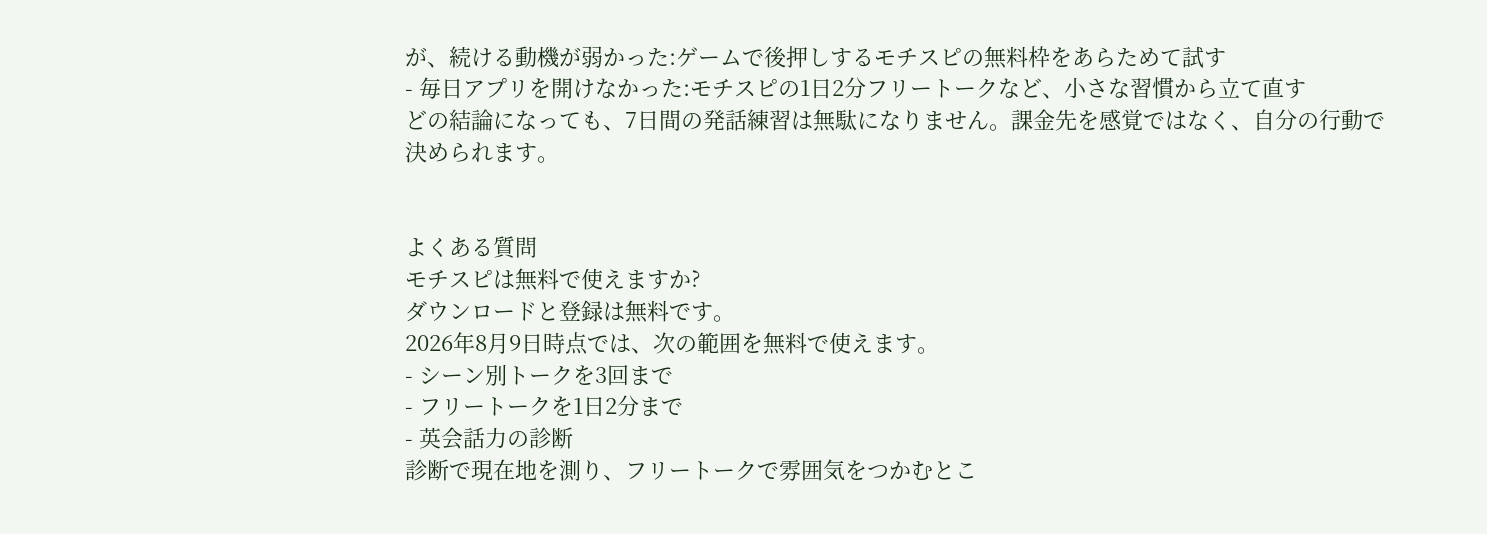が、続ける動機が弱かった:ゲームで後押しするモチスピの無料枠をあらためて試す
- 毎日アプリを開けなかった:モチスピの1日2分フリートークなど、小さな習慣から立て直す
どの結論になっても、7日間の発話練習は無駄になりません。課金先を感覚ではなく、自分の行動で決められます。


よくある質問
モチスピは無料で使えますか?
ダウンロードと登録は無料です。
2026年8月9日時点では、次の範囲を無料で使えます。
- シーン別トークを3回まで
- フリートークを1日2分まで
- 英会話力の診断
診断で現在地を測り、フリートークで雰囲気をつかむとこ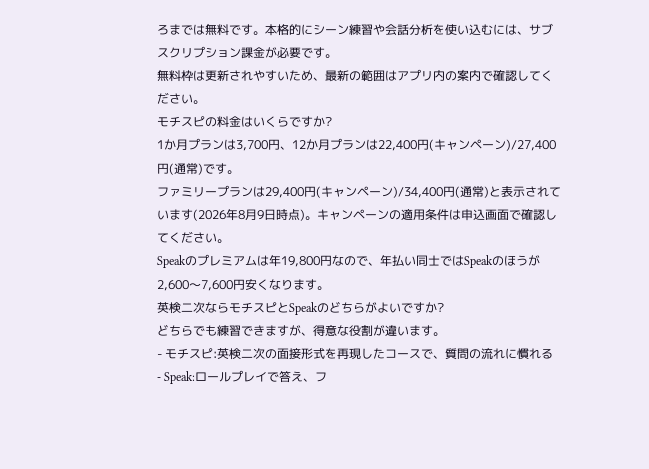ろまでは無料です。本格的にシーン練習や会話分析を使い込むには、サブスクリプション課金が必要です。
無料枠は更新されやすいため、最新の範囲はアプリ内の案内で確認してください。
モチスピの料金はいくらですか?
1か月プランは3,700円、12か月プランは22,400円(キャンペーン)/27,400円(通常)です。
ファミリープランは29,400円(キャンペーン)/34,400円(通常)と表示されています(2026年8月9日時点)。キャンペーンの適用条件は申込画面で確認してください。
Speakのプレミアムは年19,800円なので、年払い同士ではSpeakのほうが2,600〜7,600円安くなります。
英検二次ならモチスピとSpeakのどちらがよいですか?
どちらでも練習できますが、得意な役割が違います。
- モチスピ:英検二次の面接形式を再現したコースで、質問の流れに慣れる
- Speak:ロールプレイで答え、フ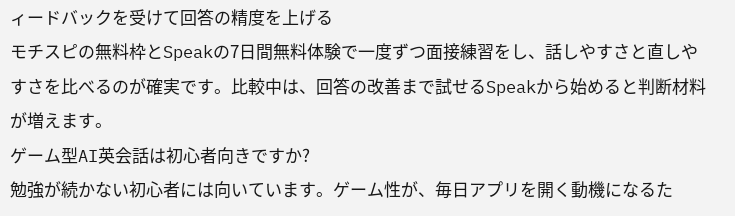ィードバックを受けて回答の精度を上げる
モチスピの無料枠とSpeakの7日間無料体験で一度ずつ面接練習をし、話しやすさと直しやすさを比べるのが確実です。比較中は、回答の改善まで試せるSpeakから始めると判断材料が増えます。
ゲーム型AI英会話は初心者向きですか?
勉強が続かない初心者には向いています。ゲーム性が、毎日アプリを開く動機になるた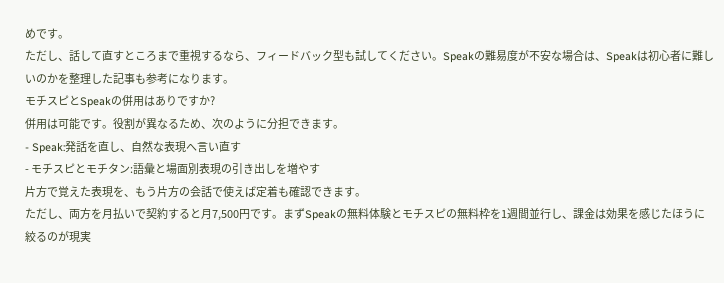めです。
ただし、話して直すところまで重視するなら、フィードバック型も試してください。Speakの難易度が不安な場合は、Speakは初心者に難しいのかを整理した記事も参考になります。
モチスピとSpeakの併用はありですか?
併用は可能です。役割が異なるため、次のように分担できます。
- Speak:発話を直し、自然な表現へ言い直す
- モチスピとモチタン:語彙と場面別表現の引き出しを増やす
片方で覚えた表現を、もう片方の会話で使えば定着も確認できます。
ただし、両方を月払いで契約すると月7,500円です。まずSpeakの無料体験とモチスピの無料枠を1週間並行し、課金は効果を感じたほうに絞るのが現実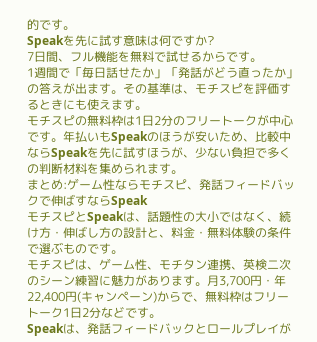的です。
Speakを先に試す意味は何ですか?
7日間、フル機能を無料で試せるからです。
1週間で「毎日話せたか」「発話がどう直ったか」の答えが出ます。その基準は、モチスピを評価するときにも使えます。
モチスピの無料枠は1日2分のフリートークが中心です。年払いもSpeakのほうが安いため、比較中ならSpeakを先に試すほうが、少ない負担で多くの判断材料を集められます。
まとめ:ゲーム性ならモチスピ、発話フィードバックで伸ばすならSpeak
モチスピとSpeakは、話題性の大小ではなく、続け方・伸ばし方の設計と、料金・無料体験の条件で選ぶものです。
モチスピは、ゲーム性、モチタン連携、英検二次のシーン練習に魅力があります。月3,700円・年22,400円(キャンペーン)からで、無料枠はフリートーク1日2分などです。
Speakは、発話フィードバックとロールプレイが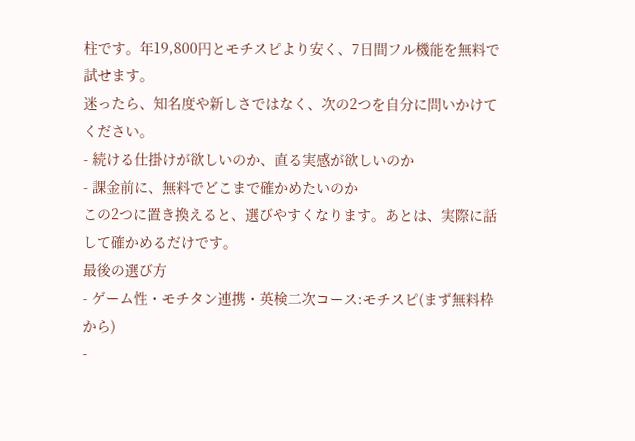柱です。年19,800円とモチスピより安く、7日間フル機能を無料で試せます。
迷ったら、知名度や新しさではなく、次の2つを自分に問いかけてください。
- 続ける仕掛けが欲しいのか、直る実感が欲しいのか
- 課金前に、無料でどこまで確かめたいのか
この2つに置き換えると、選びやすくなります。あとは、実際に話して確かめるだけです。
最後の選び方
- ゲーム性・モチタン連携・英検二次コース:モチスピ(まず無料枠から)
-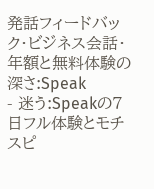発話フィードバック・ビジネス会話・年額と無料体験の深さ:Speak
- 迷う:Speakの7日フル体験とモチスピ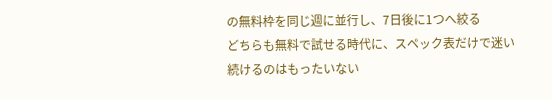の無料枠を同じ週に並行し、7日後に1つへ絞る
どちらも無料で試せる時代に、スペック表だけで迷い続けるのはもったいない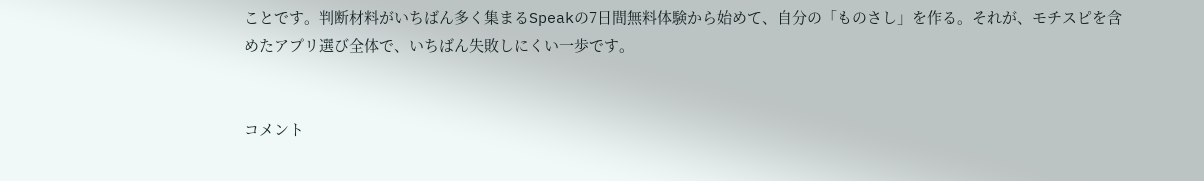ことです。判断材料がいちばん多く集まるSpeakの7日間無料体験から始めて、自分の「ものさし」を作る。それが、モチスピを含めたアプリ選び全体で、いちばん失敗しにくい一歩です。


コメント